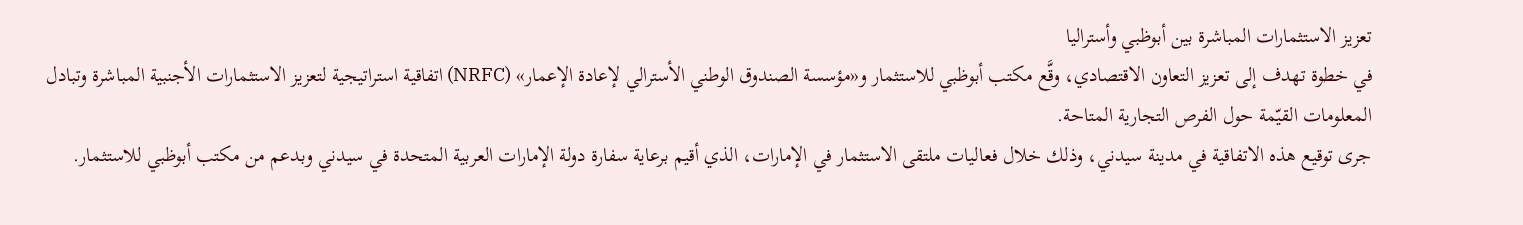تعزيز الاستثمارات المباشرة بين أبوظبي وأستراليا
في خطوة تهدف إلى تعزيز التعاون الاقتصادي، وقَّع مكتب أبوظبي للاستثمار و«مؤسسة الصندوق الوطني الأسترالي لإعادة الإعمار» (NRFC) اتفاقية استراتيجية لتعزيز الاستثمارات الأجنبية المباشرة وتبادل المعلومات القيّمة حول الفرص التجارية المتاحة.
جرى توقيع هذه الاتفاقية في مدينة سيدني، وذلك خلال فعاليات ملتقى الاستثمار في الإمارات، الذي أقيم برعاية سفارة دولة الإمارات العربية المتحدة في سيدني وبدعم من مكتب أبوظبي للاستثمار.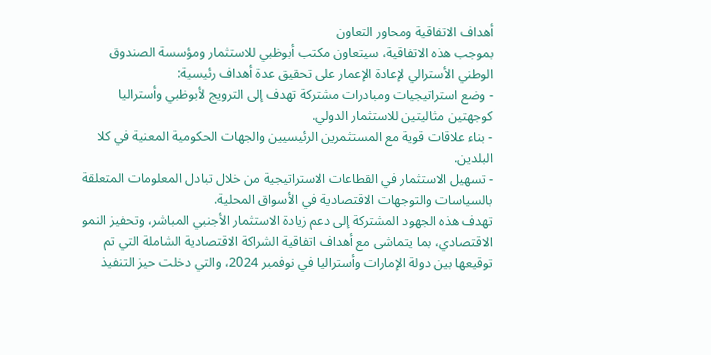أهداف الاتفاقية ومحاور التعاون
بموجب هذه الاتفاقية، سيتعاون مكتب أبوظبي للاستثمار ومؤسسة الصندوق الوطني الأسترالي لإعادة الإعمار على تحقيق عدة أهداف رئيسية:
- وضع استراتيجيات ومبادرات مشتركة تهدف إلى الترويج لأبوظبي وأستراليا كوجهتين مثاليتين للاستثمار الدولي.
- بناء علاقات قوية مع المستثمرين الرئيسيين والجهات الحكومية المعنية في كلا البلدين.
- تسهيل الاستثمار في القطاعات الاستراتيجية من خلال تبادل المعلومات المتعلقة بالسياسات والتوجهات الاقتصادية في الأسواق المحلية.
تهدف هذه الجهود المشتركة إلى دعم زيادة الاستثمار الأجنبي المباشر، وتحفيز النمو الاقتصادي، بما يتماشى مع أهداف اتفاقية الشراكة الاقتصادية الشاملة التي تم توقيعها بين دولة الإمارات وأستراليا في نوفمبر 2024، والتي دخلت حيز التنفيذ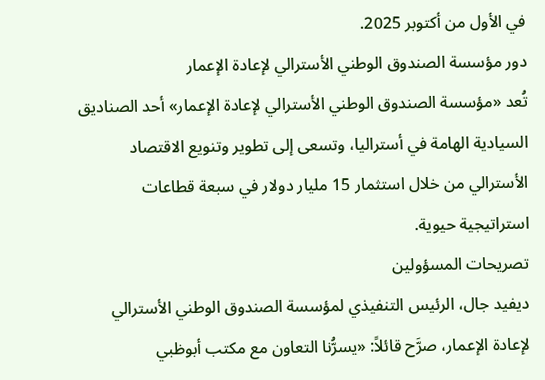في الأول من أكتوبر 2025.
دور مؤسسة الصندوق الوطني الأسترالي لإعادة الإعمار
تُعد «مؤسسة الصندوق الوطني الأسترالي لإعادة الإعمار» أحد الصناديق السيادية الهامة في أستراليا، وتسعى إلى تطوير وتنويع الاقتصاد الأسترالي من خلال استثمار 15 مليار دولار في سبعة قطاعات استراتيجية حيوية.
تصريحات المسؤولين
ديفيد جال، الرئيس التنفيذي لمؤسسة الصندوق الوطني الأسترالي لإعادة الإعمار، صرَّح قائلاً: «يسرُّنا التعاون مع مكتب أبوظبي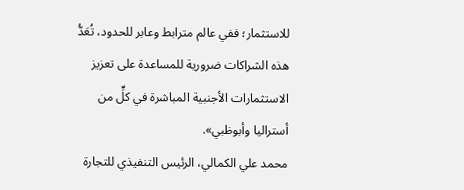للاستثمار؛ ففي عالم مترابط وعابر للحدود، تُعَدُّ هذه الشراكات ضرورية للمساعدة على تعزيز الاستثمارات الأجنبية المباشرة في كلٍّ من أستراليا وأبوظبي».
محمد علي الكمالي، الرئيس التنفيذي للتجارة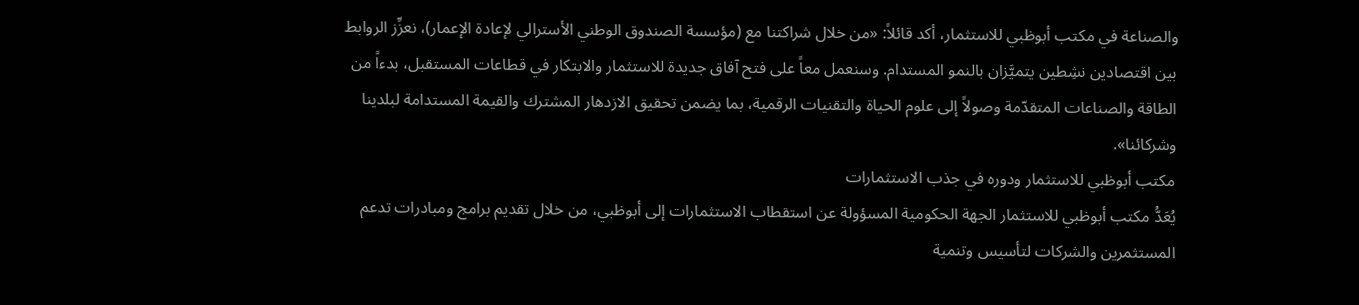والصناعة في مكتب أبوظبي للاستثمار، أكد قائلاً: «من خلال شراكتنا مع (مؤسسة الصندوق الوطني الأسترالي لإعادة الإعمار)، نعزِّز الروابط بين اقتصادين نشِطين يتميَّزان بالنمو المستدام. وسنعمل معاً على فتح آفاق جديدة للاستثمار والابتكار في قطاعات المستقبل، بدءاً من الطاقة والصناعات المتقدّمة وصولاً إلى علوم الحياة والتقنيات الرقمية، بما يضمن تحقيق الازدهار المشترك والقيمة المستدامة لبلدينا وشركائنا».
مكتب أبوظبي للاستثمار ودوره في جذب الاستثمارات
يُعَدُّ مكتب أبوظبي للاستثمار الجهة الحكومية المسؤولة عن استقطاب الاستثمارات إلى أبوظبي، من خلال تقديم برامج ومبادرات تدعم المستثمرين والشركات لتأسيس وتنمية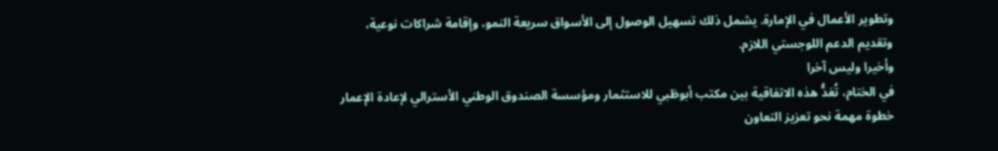وتطوير الأعمال في الإمارة. يشمل ذلك تسهيل الوصول إلى الأسواق سريعة النمو، وإقامة شراكات نوعية، وتقديم الدعم اللوجستي اللازم.
وأخيرا وليس آخرا
في الختام، تُعَدُّ هذه الاتفاقية بين مكتب أبوظبي للاستثمار ومؤسسة الصندوق الوطني الأسترالي لإعادة الإعمار خطوة مهمة نحو تعزيز التعاون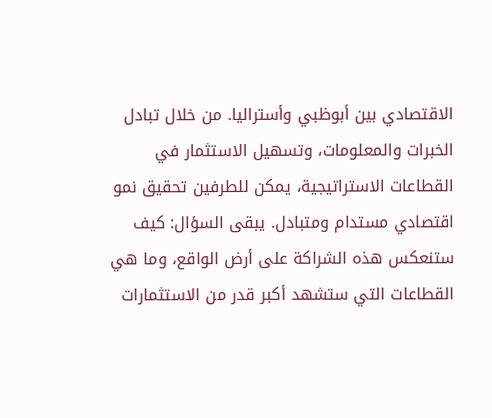الاقتصادي بين أبوظبي وأستراليا. من خلال تبادل الخبرات والمعلومات، وتسهيل الاستثمار في القطاعات الاستراتيجية، يمكن للطرفين تحقيق نمو اقتصادي مستدام ومتبادل. يبقى السؤال: كيف ستنعكس هذه الشراكة على أرض الواقع، وما هي القطاعات التي ستشهد أكبر قدر من الاستثمارات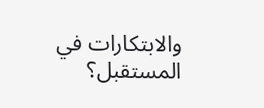والابتكارات في المستقبل؟